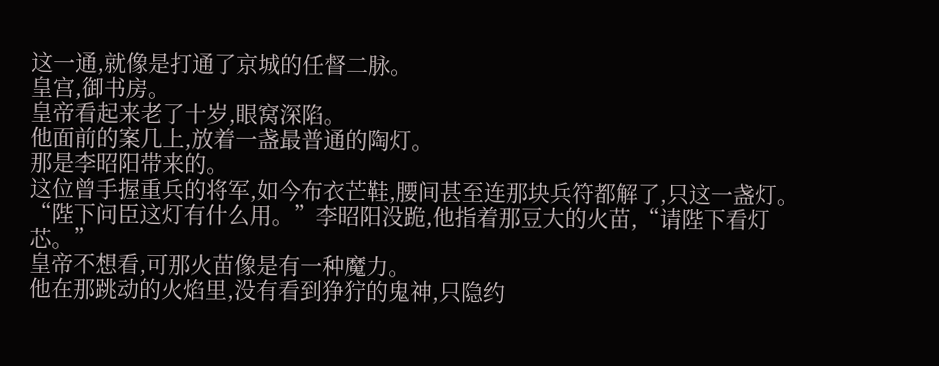这一通,就像是打通了京城的任督二脉。
皇宫,御书房。
皇帝看起来老了十岁,眼窝深陷。
他面前的案几上,放着一盏最普通的陶灯。
那是李昭阳带来的。
这位曾手握重兵的将军,如今布衣芒鞋,腰间甚至连那块兵符都解了,只这一盏灯。
“陛下问臣这灯有什么用。”李昭阳没跪,他指着那豆大的火苗,“请陛下看灯芯。”
皇帝不想看,可那火苗像是有一种魔力。
他在那跳动的火焰里,没有看到狰狞的鬼神,只隐约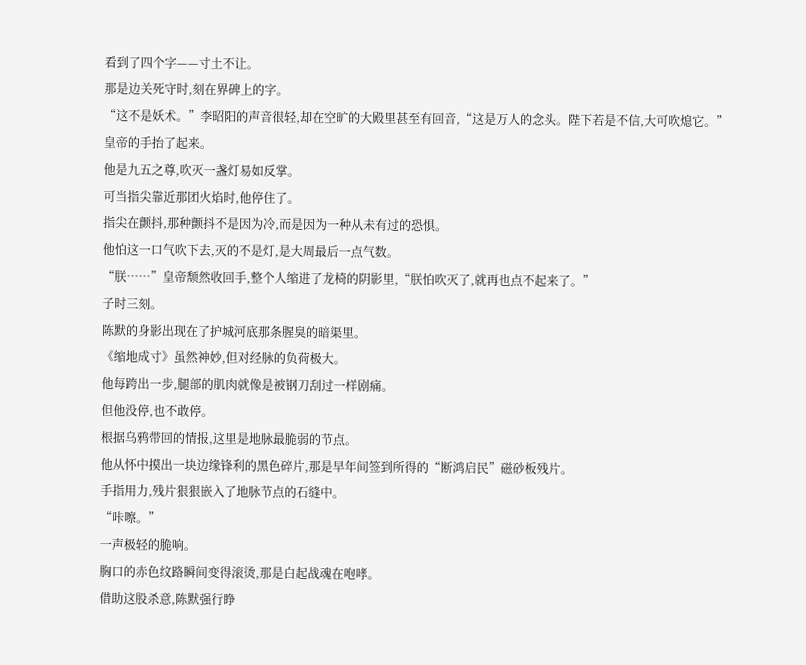看到了四个字——寸土不让。
那是边关死守时,刻在界碑上的字。
“这不是妖术。”李昭阳的声音很轻,却在空旷的大殿里甚至有回音,“这是万人的念头。陛下若是不信,大可吹熄它。”
皇帝的手抬了起来。
他是九五之尊,吹灭一盏灯易如反掌。
可当指尖靠近那团火焰时,他停住了。
指尖在颤抖,那种颤抖不是因为冷,而是因为一种从未有过的恐惧。
他怕这一口气吹下去,灭的不是灯,是大周最后一点气数。
“朕……”皇帝颓然收回手,整个人缩进了龙椅的阴影里,“朕怕吹灭了,就再也点不起来了。”
子时三刻。
陈默的身影出现在了护城河底那条腥臭的暗渠里。
《缩地成寸》虽然神妙,但对经脉的负荷极大。
他每跨出一步,腿部的肌肉就像是被钢刀刮过一样剧痛。
但他没停,也不敢停。
根据乌鸦带回的情报,这里是地脉最脆弱的节点。
他从怀中摸出一块边缘锋利的黑色碎片,那是早年间签到所得的“断鸿启民”磁砂板残片。
手指用力,残片狠狠嵌入了地脉节点的石缝中。
“咔嚓。”
一声极轻的脆响。
胸口的赤色纹路瞬间变得滚烫,那是白起战魂在咆哮。
借助这股杀意,陈默强行睁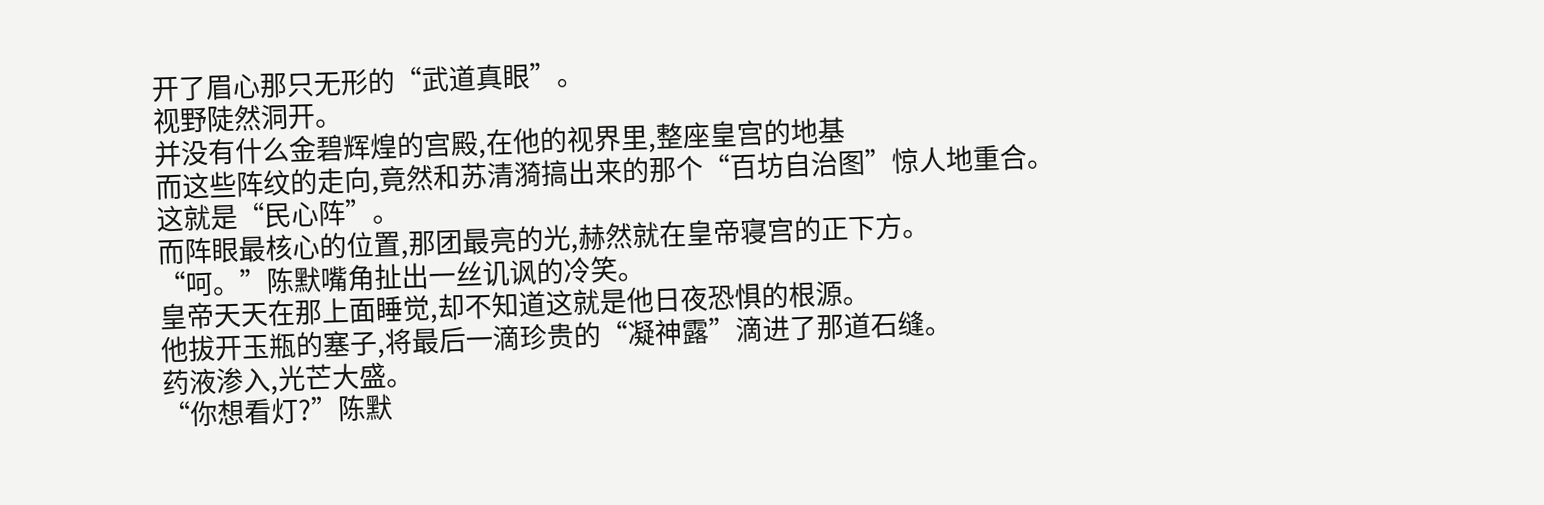开了眉心那只无形的“武道真眼”。
视野陡然洞开。
并没有什么金碧辉煌的宫殿,在他的视界里,整座皇宫的地基
而这些阵纹的走向,竟然和苏清漪搞出来的那个“百坊自治图”惊人地重合。
这就是“民心阵”。
而阵眼最核心的位置,那团最亮的光,赫然就在皇帝寝宫的正下方。
“呵。”陈默嘴角扯出一丝讥讽的冷笑。
皇帝天天在那上面睡觉,却不知道这就是他日夜恐惧的根源。
他拔开玉瓶的塞子,将最后一滴珍贵的“凝神露”滴进了那道石缝。
药液渗入,光芒大盛。
“你想看灯?”陈默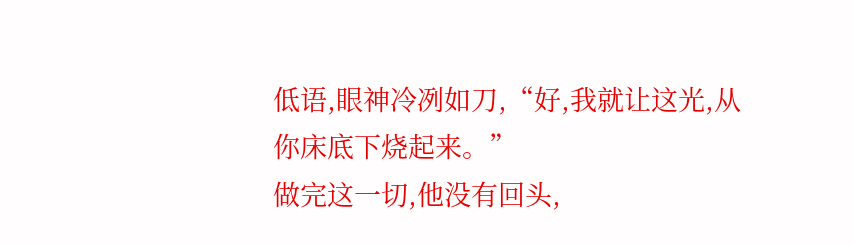低语,眼神冷冽如刀,“好,我就让这光,从你床底下烧起来。”
做完这一切,他没有回头,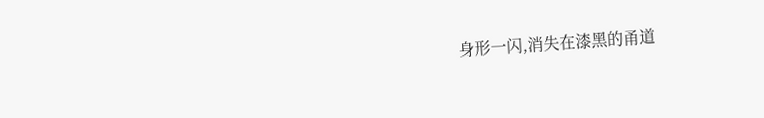身形一闪,消失在漆黑的甬道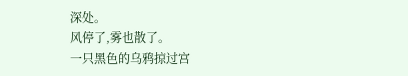深处。
风停了,雾也散了。
一只黑色的乌鸦掠过宫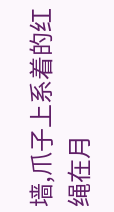墙,爪子上系着的红绳在月